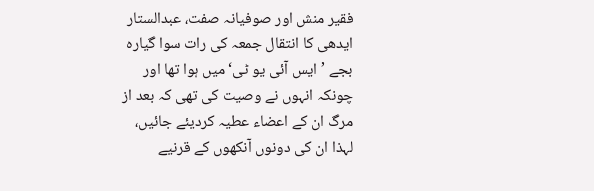فقیر منش اور صوفیانہ صفت، عبدالستار ایدھی کا انتقال جمعہ کی رات سوا گیارہ بجے ’ایس آئی یو ٹی‘ میں ہوا تھا اور چونکہ انہوں نے وصیت کی تھی کہ بعد از مرگ ان کے اعضاء عطیہ کردیئے جائیں، لہذا ان کی دونوں آنکھوں کے قرنیے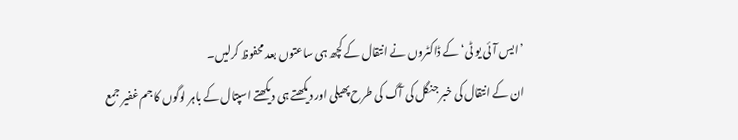’ایس آئی یو ٹی‘ کے ڈاکٹروں نے انتقال کے کچھ ہی ساعتوں بعد محفوظ کرلیں۔
ان کے انتقال کی خبر جنگل کی آگ کی طرح پھیلی اور دیکھتے ہی دیکھتے اسپتال کے باہر لوگوں کا جم غفیر جمع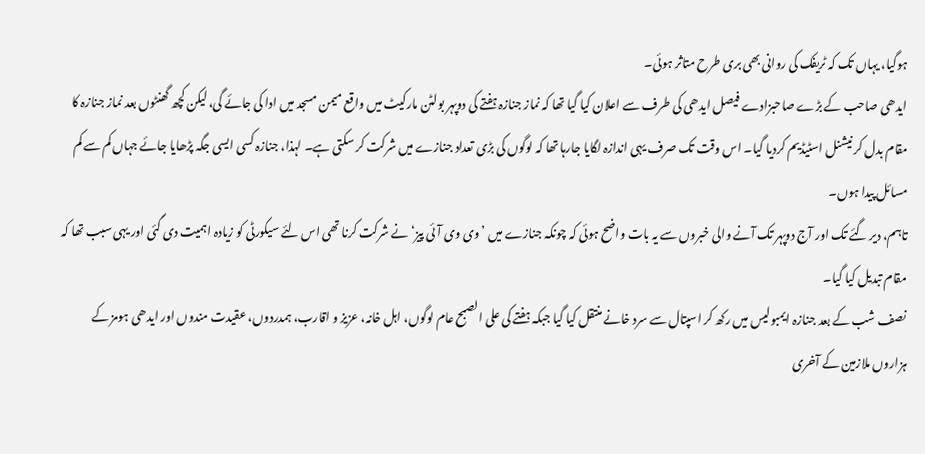ہوگیا، یہاں تک کہ ٹریفک کی روانی بھی بری طرح متاثر ہوئی۔
ایدھی صاحب کے بڑے صاحبزادے فیصل ایدھی کی طرف سے اعلان کیا گیا تھا کہ نماز جنازہ ہفتے کی دوپہر بولٹن مارکیٹ میں واقع میمن مسجد میں ادا کی جائے گی، لیکن کچھ گھنٹوں بعد نماز جنازہ کا مقام بدل کر نیشنل اسٹیڈیم کردیا گیا۔ اس وقت تک صرف یہی اندازہ لگایا جارہا تھا کہ لوگوں کی بڑی تعداد جنازے میں شرکت کر سکتی ہے۔ لہذا، جنازہ کسی ایسی جگہ پڑھایا جائے جہاں کم سے کم مسائل پیدا ہوں۔
تاہم، دیر گئے تک اور آج دوپہر تک آنے والی خبروں سے یہ بات واضح ہوئی کہ چونکہ جنازے میں ’وی وی آئی پیز‘ نے شرکت کرنا تھی اس لئے سیکورٹی کو زیادہ اہمیت دی گئی اور یہی سبب تھا کہ مقام تبدیل کیا گیا۔
نصف شب کے بعد جنازہ ایمبولیس میں رکھ کر اسپتال سے سرد خانے منتقل کیا گیا جبکہ ہفتے کی علی الصبح عام لوگوں، اہل خانہ، عزیز و اقارب، ہمدردوں، عقیدت مندوں اور ایدھی ہومز کے ہزاروں ملازمین کے آخری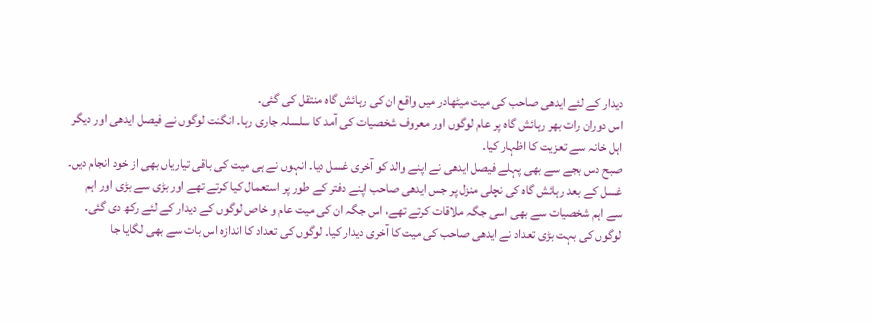دیدار کے لئے ایدھی صاحب کی میت میٹھادر میں واقع ان کی رہائش گاہ منتقل کی گئی۔
اس دوران رات بھر رہائش گاہ پر عام لوگوں اور معروف شخصیات کی آمد کا سلسلہ جاری رہا۔ انگنت لوگوں نے فیصل ایدھی اور دیگر اہل خانہ سے تعزیت کا اظہار کیا۔
صبح دس بجے سے بھی پہلے فیصل ایدھی نے اپنے والد کو آخری غسل دیا۔ انہوں نے ہی میت کی باقی تیاریاں بھی از خود انجام دیں۔
غسل کے بعد رہائش گاہ کی نچلی منزل پر جس ایدھی صاحب اپنے دفتر کے طور پر استعمال کیا کرتے تھے اور بڑی سے بڑی اور اہم سے اہم شخصیات سے بھی اسی جگہ ملاقات کرتے تھے، اس جگہ ان کی میت عام و خاص لوگوں کے دیدار کے لئے رکھ دی گئی۔
لوگوں کی بہت بڑی تعداد نے ایدھی صاحب کی میت کا آخری دیدار کیا۔ لوگوں کی تعداد کا اندازہ اس بات سے بھی لگایا جا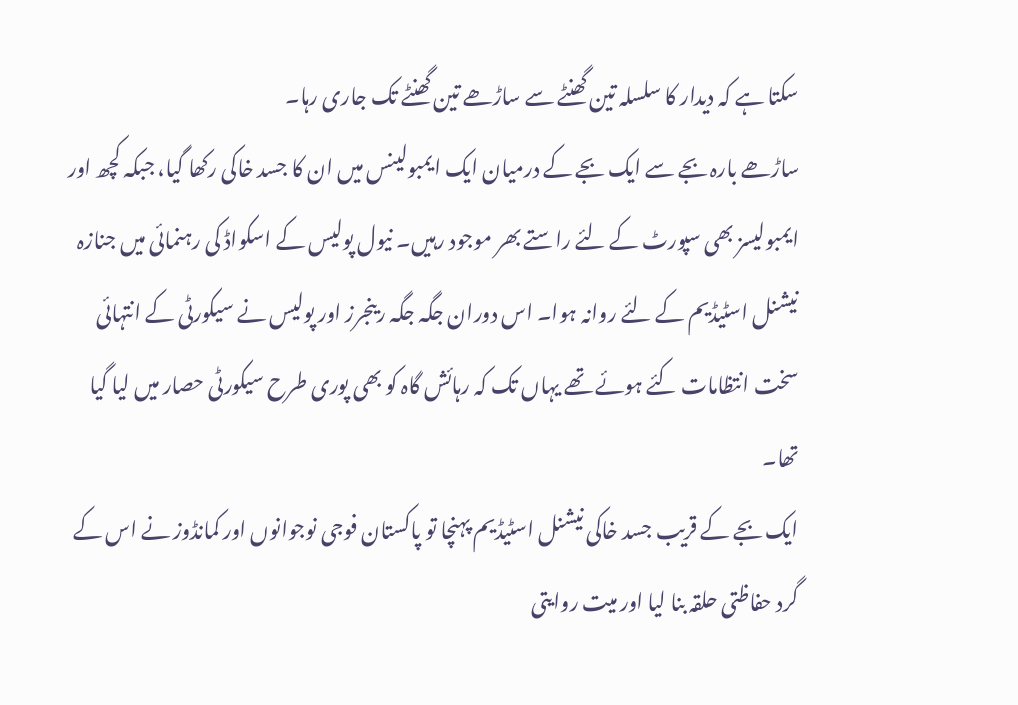سکتا ہے کہ دیدار کا سلسلہ تین گھنٹے سے ساڑھے تین گھنٹے تک جاری رہا۔
ساڑھے بارہ بجے سے ایک بجے کے درمیان ایک ایمبولینس میں ان کا جسد خاکی رکھا گیا، جبکہ کچھ اور ایمبولیسز بھی سپورٹ کے لئے راستے بھر موجود رہیں۔ نیول پولیس کے اسکواڈ کی رہنمائی میں جنازہ نیشنل اسٹیڈیم کے لئے روانہ ہوا۔ اس دوران جگہ جگہ رینجرز اور پولیس نے سیکورٹی کے انتہائی سخت انتظامات کئے ہوئے تھے یہاں تک کہ رہائش گاہ کو بھی پوری طرح سیکورٹی حصار میں لیا گیا تھا۔
ایک بجے کے قریب جسد خاکی نیشنل اسٹیڈیم پہنچا تو پاکستان فوجی نوجوانوں اور کمانڈوز نے اس کے گرد حفاظتی حلقہ بنا لیا اور میت روایتی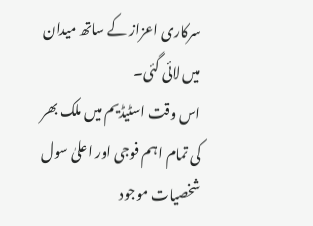سرکاری اعزاز کے ساتھ میدان میں لائی گئی۔
اس وقت اسٹیڈیم میں ملک بھر کی تمام اہم فوجی اور اعلیٰ سول شخصیات موجود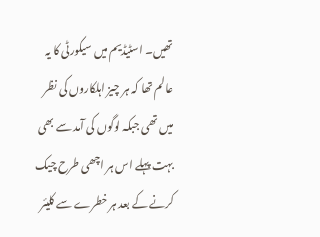تھیں۔ اسٹیڈیم میں سیکورٹی کا یہ عالم تھا کہ ہر چیز اہلکاروں کی نظر میں تھی جبکہ لوگوں کی آمد سے بھی بہت پہلے اس ہر اچھی طرح چیک کرنے کے بعد ہر خطرے سے کلیئر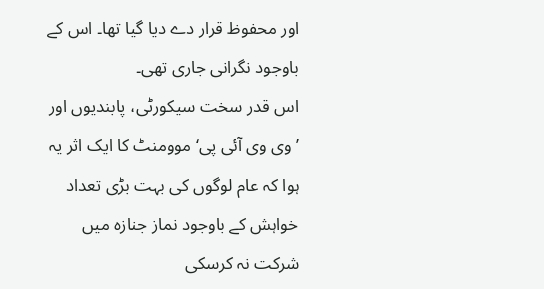اور محفوظ قرار دے دیا گیا تھا۔ اس کے باوجود نگرانی جاری تھی۔
اس قدر سخت سیکورٹی، پابندیوں اور ’وی وی آئی پی‘ موومنٹ کا ایک اثر یہ ہوا کہ عام لوگوں کی بہت بڑی تعداد خواہش کے باوجود نماز جنازہ میں شرکت نہ کرسکی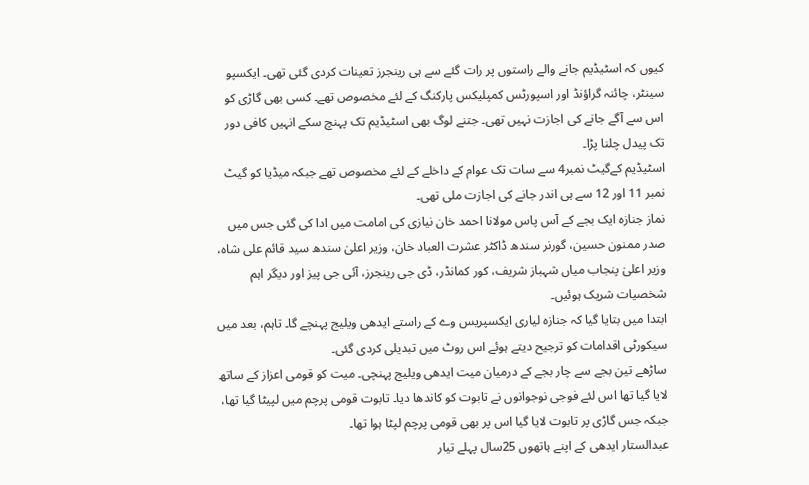کیوں کہ اسٹیڈیم جانے والے راستوں پر رات گئے سے ہی رینجرز تعینات کردی گئی تھی۔ ایکسپو سینٹر، چائنہ گراؤنڈ اور اسپورٹس کمپلیکس پارکنگ کے لئے مخصوص تھے۔ کسی بھی گاڑی کو اس سے آگے جانے کی اجازت نہیں تھی۔ جتنے لوگ بھی اسٹیڈیم تک پہنچ سکے انہیں کافی دور تک پیدل چلنا پڑا۔
اسٹیڈیم کےگیٹ نمبر4 سے سات تک عوام کے داخلے کے لئے مخصوص تھے جبکہ میڈیا کو گیٹ نمبر 11 اور 12 سے ہی اندر جانے کی اجازت ملی تھی۔
نماز جنازہ ایک بجے کے آس پاس مولانا احمد خان نیازی کی امامت میں ادا کی گئی جس میں صدر ممنون حسین، گورنر سندھ ڈاکٹر عشرت العباد خان، وزیر اعلیٰ سندھ سید قائم علی شاہ، وزیر اعلیٰ پنجاب میاں شہباز شریف، کور کمانڈر، ڈی جی رینجرز، آئی جی پیز اور دیگر اہم شخصیات شریک ہوئیں۔
ابتدا میں بتایا گیا کہ جنازہ لیاری ایکسپریس وے کے راستے ایدھی ویلیج پہنچے گا۔ تاہم، بعد میں سیکورٹی اقدامات کو ترجیح دیتے ہوئے اس روٹ میں تبدیلی کردی گئی۔
ساڑھے تین بجے سے چار بجے کے درمیان میت ایدھی ویلیج پہنچی۔ میت کو قومی اعزاز کے ساتھ لایا گیا تھا اس لئے فوجی نوجوانوں نے تابوت کو کاندھا دیا۔ تابوت قومی پرچم میں لپیٹا گیا تھا، جبکہ جس گاڑی پر تابوت لایا گیا اس پر بھی قومی پرچم لپٹا ہوا تھا۔
عبدالستار ایدھی کے اپنے ہاتھوں 25سال پہلے تیار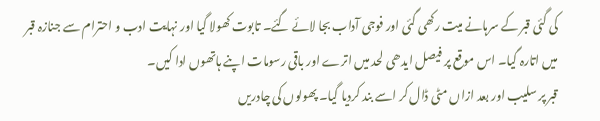کی گئی قبر کے سرہانے میت رکھی گئی اور فوجی آداب بجا لائے گئے۔ تابوت کھولا گیا اور نہایت ادب و احترام سے جنازہ قبر میں اتارہ گیا۔ اس موقع پر فیصل ایدھی لحد میں اترے اور باقی رسومات اپنے ہاتھوں ادا کیں۔
قبر پر سلیب اور بعد ازاں مٹی ڈال کر اسے بند کردیا گیا۔ پھولوں کی چادریں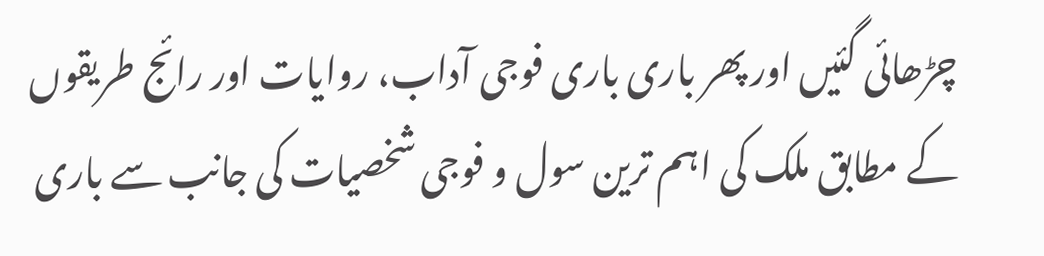چڑھائی گئیں اور پھر باری باری فوجی آداب، روایات اور رائج طریقوں کے مطابق ملک کی اہم ترین سول و فوجی شخصیات کی جانب سے باری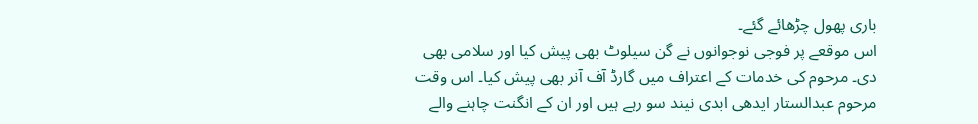باری پھول چڑھائے گئے۔
اس موقعے پر فوجی نوجوانوں نے گن سیلوٹ بھی پیش کیا اور سلامی بھی دی۔ مرحوم کی خدمات کے اعتراف میں گارڈ آف آنر بھی پیش کیا۔ اس وقت مرحوم عبدالستار ایدھی ابدی نیند سو رہے ہیں اور ان کے انگنت چاہنے والے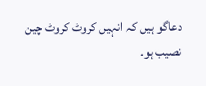دعاگو ہیں کہ انہیں کروٹ کروٹ چین نصیب ہو۔